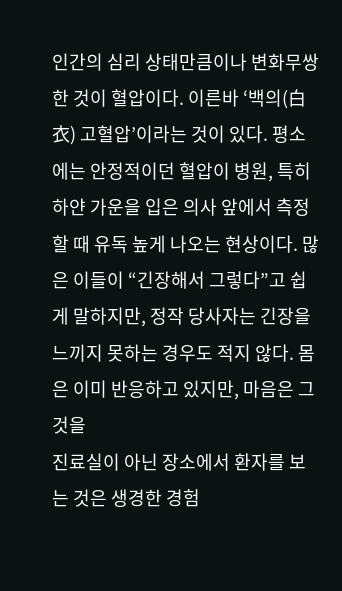인간의 심리 상태만큼이나 변화무쌍한 것이 혈압이다. 이른바 ‘백의(白衣) 고혈압’이라는 것이 있다. 평소에는 안정적이던 혈압이 병원, 특히 하얀 가운을 입은 의사 앞에서 측정할 때 유독 높게 나오는 현상이다. 많은 이들이 “긴장해서 그렇다”고 쉽게 말하지만, 정작 당사자는 긴장을 느끼지 못하는 경우도 적지 않다. 몸은 이미 반응하고 있지만, 마음은 그것을
진료실이 아닌 장소에서 환자를 보는 것은 생경한 경험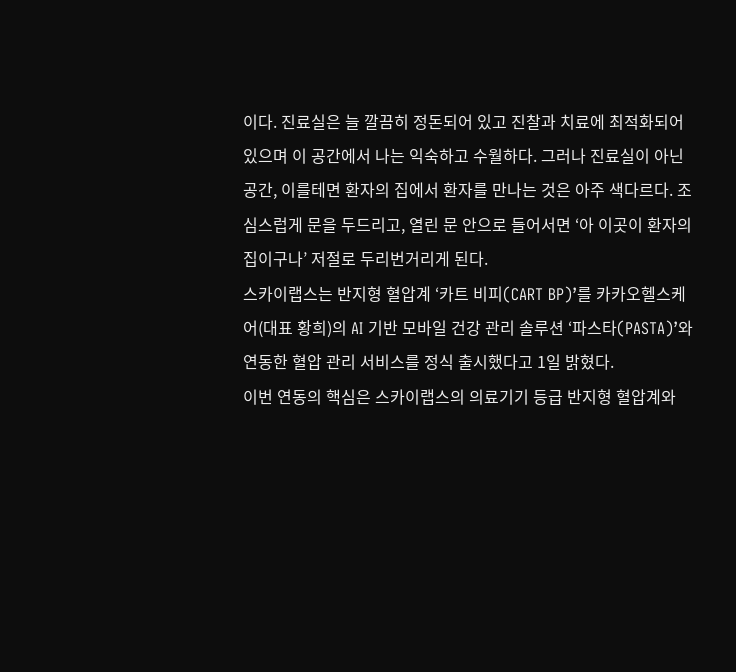이다. 진료실은 늘 깔끔히 정돈되어 있고 진찰과 치료에 최적화되어 있으며 이 공간에서 나는 익숙하고 수월하다. 그러나 진료실이 아닌 공간, 이를테면 환자의 집에서 환자를 만나는 것은 아주 색다르다. 조심스럽게 문을 두드리고, 열린 문 안으로 들어서면 ‘아 이곳이 환자의 집이구나’ 저절로 두리번거리게 된다.
스카이랩스는 반지형 혈압계 ‘카트 비피(CART BP)’를 카카오헬스케어(대표 황희)의 AI 기반 모바일 건강 관리 솔루션 ‘파스타(PASTA)’와 연동한 혈압 관리 서비스를 정식 출시했다고 1일 밝혔다.
이번 연동의 핵심은 스카이랩스의 의료기기 등급 반지형 혈압계와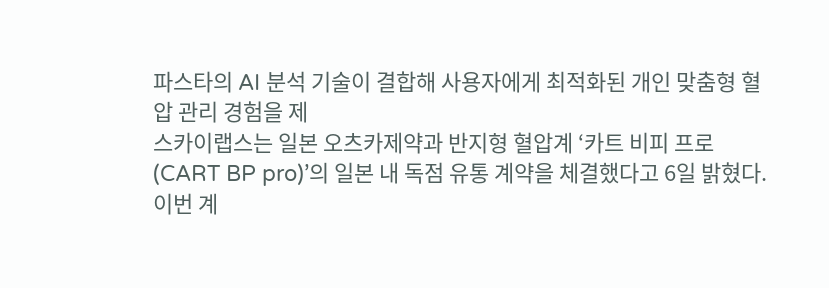파스타의 AI 분석 기술이 결합해 사용자에게 최적화된 개인 맞춤형 혈압 관리 경험을 제
스카이랩스는 일본 오츠카제약과 반지형 혈압계 ‘카트 비피 프로(CART BP pro)’의 일본 내 독점 유통 계약을 체결했다고 6일 밝혔다.
이번 계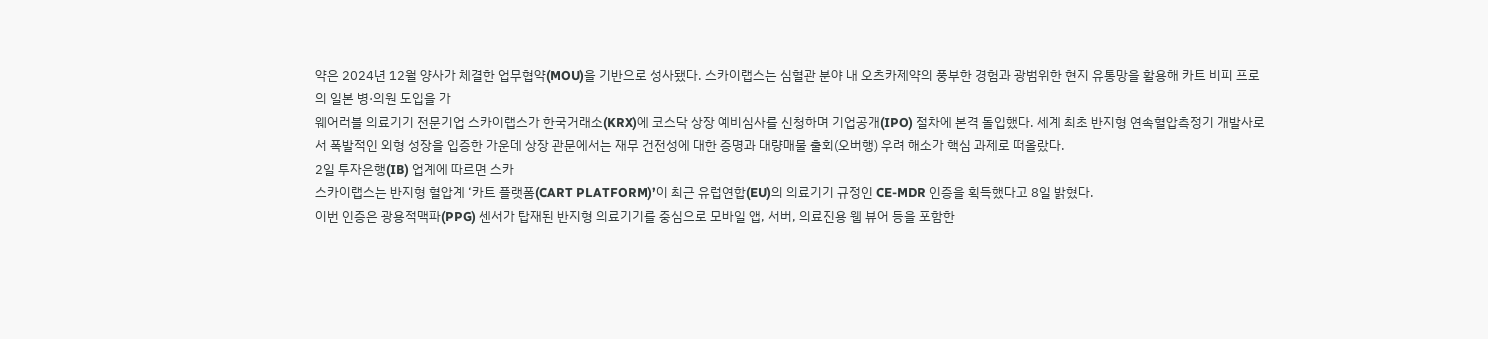약은 2024년 12월 양사가 체결한 업무협약(MOU)을 기반으로 성사됐다. 스카이랩스는 심혈관 분야 내 오츠카제약의 풍부한 경험과 광범위한 현지 유통망을 활용해 카트 비피 프로의 일본 병·의원 도입을 가
웨어러블 의료기기 전문기업 스카이랩스가 한국거래소(KRX)에 코스닥 상장 예비심사를 신청하며 기업공개(IPO) 절차에 본격 돌입했다. 세계 최초 반지형 연속혈압측정기 개발사로서 폭발적인 외형 성장을 입증한 가운데 상장 관문에서는 재무 건전성에 대한 증명과 대량매물 출회(오버행) 우려 해소가 핵심 과제로 떠올랐다.
2일 투자은행(IB) 업계에 따르면 스카
스카이랩스는 반지형 혈압계 ‘카트 플랫폼(CART PLATFORM)’이 최근 유럽연합(EU)의 의료기기 규정인 CE-MDR 인증을 획득했다고 8일 밝혔다.
이번 인증은 광용적맥파(PPG) 센서가 탑재된 반지형 의료기기를 중심으로 모바일 앱, 서버, 의료진용 웹 뷰어 등을 포함한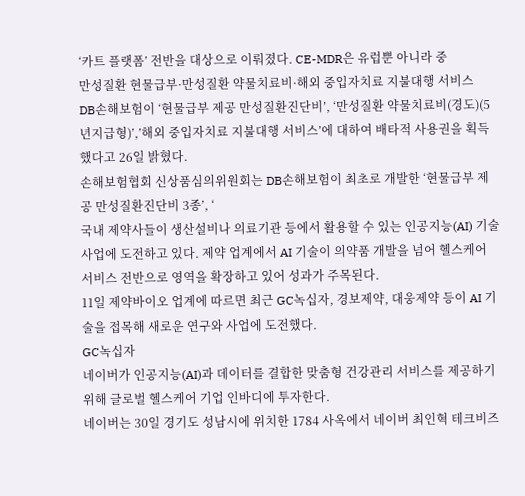‘카트 플랫폼’ 전반을 대상으로 이뤄졌다. CE-MDR은 유럽뿐 아니라 중
만성질환 현물급부·만성질환 약물치료비·해외 중입자치료 지불대행 서비스
DB손해보험이 ‘현물급부 제공 만성질환진단비’, ‘만성질환 약물치료비(경도)(5년지급형)’,’해외 중입자치료 지불대행 서비스’에 대하여 배타적 사용권을 획득했다고 26일 밝혔다.
손해보험협회 신상품심의위원회는 DB손해보험이 최초로 개발한 ‘현물급부 제공 만성질환진단비 3종’, ‘
국내 제약사들이 생산설비나 의료기관 등에서 활용할 수 있는 인공지능(AI) 기술 사업에 도전하고 있다. 제약 업계에서 AI 기술이 의약품 개발을 넘어 헬스케어 서비스 전반으로 영역을 확장하고 있어 성과가 주목된다.
11일 제약바이오 업계에 따르면 최근 GC녹십자, 경보제약, 대웅제약 등이 AI 기술을 접목해 새로운 연구와 사업에 도전했다.
GC녹십자
네이버가 인공지능(AI)과 데이터를 결합한 맞춤형 건강관리 서비스를 제공하기 위해 글로벌 헬스케어 기업 인바디에 투자한다.
네이버는 30일 경기도 성남시에 위치한 1784 사옥에서 네이버 최인혁 테크비즈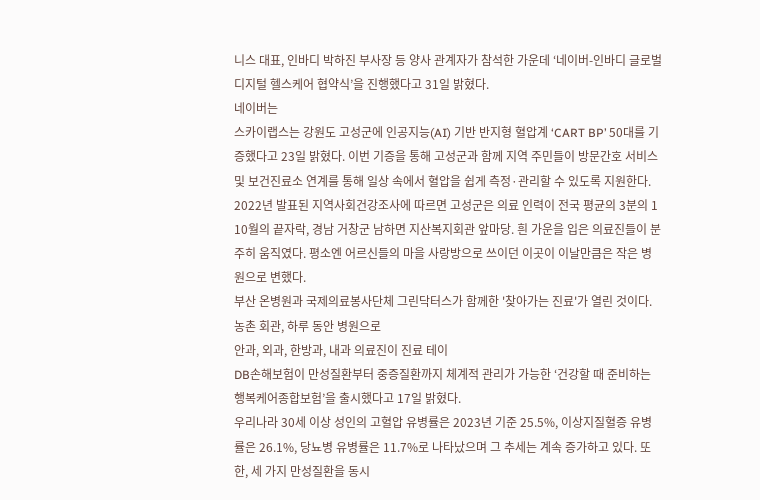니스 대표, 인바디 박하진 부사장 등 양사 관계자가 참석한 가운데 ‘네이버-인바디 글로벌 디지털 헬스케어 협약식’을 진행했다고 31일 밝혔다.
네이버는
스카이랩스는 강원도 고성군에 인공지능(AI) 기반 반지형 혈압계 ‘CART BP’ 50대를 기증했다고 23일 밝혔다. 이번 기증을 통해 고성군과 함께 지역 주민들이 방문간호 서비스 및 보건진료소 연계를 통해 일상 속에서 혈압을 쉽게 측정·관리할 수 있도록 지원한다.
2022년 발표된 지역사회건강조사에 따르면 고성군은 의료 인력이 전국 평균의 3분의 1
10월의 끝자락, 경남 거창군 남하면 지산복지회관 앞마당. 흰 가운을 입은 의료진들이 분주히 움직였다. 평소엔 어르신들의 마을 사랑방으로 쓰이던 이곳이 이날만큼은 작은 병원으로 변했다.
부산 온병원과 국제의료봉사단체 그린닥터스가 함께한 '찾아가는 진료'가 열린 것이다.
농촌 회관, 하루 동안 병원으로
안과, 외과, 한방과, 내과 의료진이 진료 테이
DB손해보험이 만성질환부터 중증질환까지 체계적 관리가 가능한 ‘건강할 때 준비하는 행복케어종합보험’을 출시했다고 17일 밝혔다.
우리나라 30세 이상 성인의 고혈압 유병률은 2023년 기준 25.5%, 이상지질혈증 유병률은 26.1%, 당뇨병 유병률은 11.7%로 나타났으며 그 추세는 계속 증가하고 있다. 또한, 세 가지 만성질환을 동시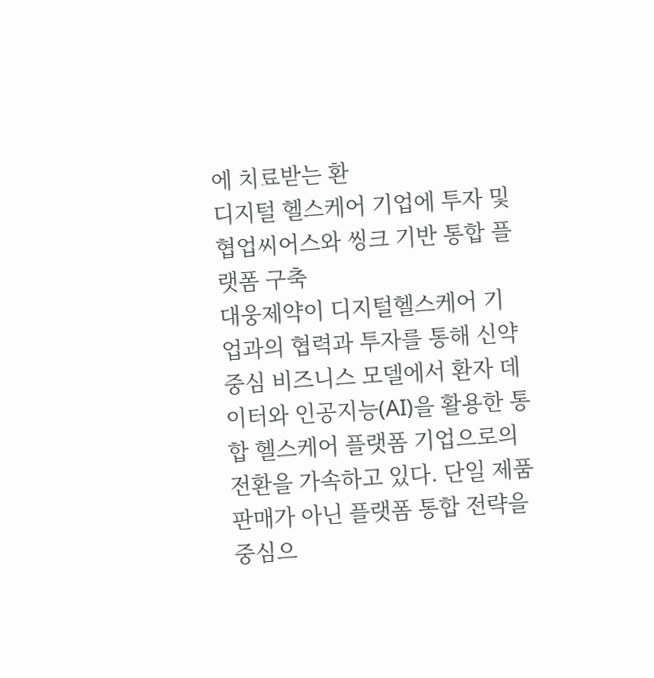에 치료받는 환
디지털 헬스케어 기업에 투자 및 협업씨어스와 씽크 기반 통합 플랫폼 구축
대웅제약이 디지털헬스케어 기업과의 협력과 투자를 통해 신약 중심 비즈니스 모델에서 환자 데이터와 인공지능(AI)을 활용한 통합 헬스케어 플랫폼 기업으로의 전환을 가속하고 있다. 단일 제품 판매가 아닌 플랫폼 통합 전략을 중심으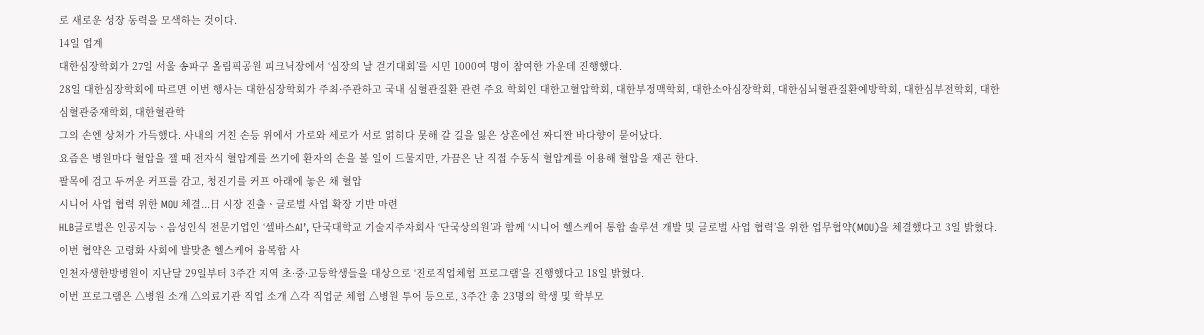로 새로운 성장 동력을 모색하는 것이다.
14일 업계
대한심장학회가 27일 서울 송파구 올림픽공원 피크닉장에서 ‘심장의 날 걷기대회’를 시민 1000여 명이 참여한 가운데 진행했다.
28일 대한심장학회에 따르면 이번 행사는 대한심장학회가 주최·주관하고 국내 심혈관질환 관련 주요 학회인 대한고혈압학회, 대한부정맥학회, 대한소아심장학회, 대한심뇌혈관질환예방학회, 대한심부전학회, 대한심혈관중재학회, 대한혈관학
그의 손엔 상처가 가득했다. 사내의 거친 손등 위에서 가로와 세로가 서로 얽히다 못해 갈 길을 잃은 상흔에선 짜디짠 바다향이 묻어났다.
요즘은 병원마다 혈압을 잴 때 전자식 혈압계를 쓰기에 환자의 손을 볼 일이 드물지만, 가끔은 난 직접 수동식 혈압계를 이용해 혈압을 재곤 한다.
팔목에 검고 두꺼운 커프를 감고, 청진기를 커프 아래에 놓은 채 혈압
시니어 사업 협력 위한 MOU 체결...日 시장 진출ㆍ글로벌 사업 확장 기반 마련
HLB글로벌은 인공지능ㆍ음성인식 전문기업인 ‘셀바스AI’, 단국대학교 기술지주자회사 ‘단국상의원’과 함께 ‘시니어 헬스케어 통합 솔루션 개발 및 글로벌 사업 협력’을 위한 업무협약(MOU)을 체결했다고 3일 밝혔다.
이번 협약은 고령화 사회에 발맞춘 헬스케어 융복합 사
인천자생한방병원이 지난달 29일부터 3주간 지역 초·중·고등학생들을 대상으로 ‘진로직업체험 프로그램’을 진행했다고 18일 밝혔다.
이번 프로그램은 △병원 소개 △의료기관 직업 소개 △각 직업군 체험 △병원 투어 등으로, 3주간 총 23명의 학생 및 학부모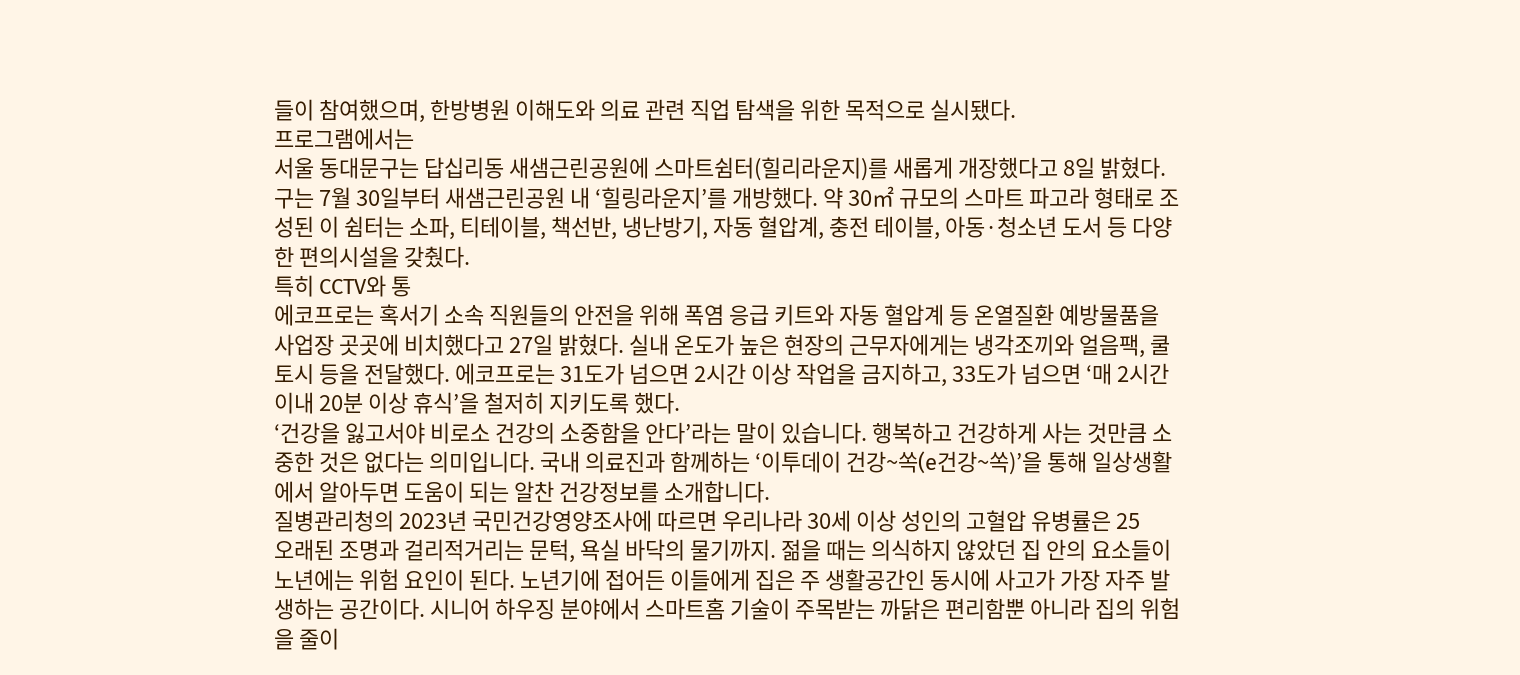들이 참여했으며, 한방병원 이해도와 의료 관련 직업 탐색을 위한 목적으로 실시됐다.
프로그램에서는
서울 동대문구는 답십리동 새샘근린공원에 스마트쉼터(힐리라운지)를 새롭게 개장했다고 8일 밝혔다.
구는 7월 30일부터 새샘근린공원 내 ‘힐링라운지’를 개방했다. 약 30㎡ 규모의 스마트 파고라 형태로 조성된 이 쉼터는 소파, 티테이블, 책선반, 냉난방기, 자동 혈압계, 충전 테이블, 아동·청소년 도서 등 다양한 편의시설을 갖췄다.
특히 CCTV와 통
에코프로는 혹서기 소속 직원들의 안전을 위해 폭염 응급 키트와 자동 혈압계 등 온열질환 예방물품을 사업장 곳곳에 비치했다고 27일 밝혔다. 실내 온도가 높은 현장의 근무자에게는 냉각조끼와 얼음팩, 쿨토시 등을 전달했다. 에코프로는 31도가 넘으면 2시간 이상 작업을 금지하고, 33도가 넘으면 ‘매 2시간 이내 20분 이상 휴식’을 철저히 지키도록 했다.
‘건강을 잃고서야 비로소 건강의 소중함을 안다’라는 말이 있습니다. 행복하고 건강하게 사는 것만큼 소중한 것은 없다는 의미입니다. 국내 의료진과 함께하는 ‘이투데이 건강~쏙(e건강~쏙)’을 통해 일상생활에서 알아두면 도움이 되는 알찬 건강정보를 소개합니다.
질병관리청의 2023년 국민건강영양조사에 따르면 우리나라 30세 이상 성인의 고혈압 유병률은 25
오래된 조명과 걸리적거리는 문턱, 욕실 바닥의 물기까지. 젊을 때는 의식하지 않았던 집 안의 요소들이 노년에는 위험 요인이 된다. 노년기에 접어든 이들에게 집은 주 생활공간인 동시에 사고가 가장 자주 발생하는 공간이다. 시니어 하우징 분야에서 스마트홈 기술이 주목받는 까닭은 편리함뿐 아니라 집의 위험을 줄이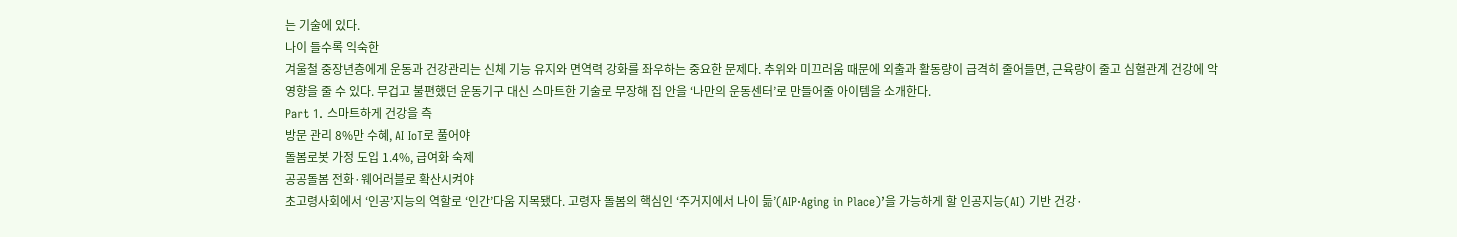는 기술에 있다.
나이 들수록 익숙한
겨울철 중장년층에게 운동과 건강관리는 신체 기능 유지와 면역력 강화를 좌우하는 중요한 문제다. 추위와 미끄러움 때문에 외출과 활동량이 급격히 줄어들면, 근육량이 줄고 심혈관계 건강에 악영향을 줄 수 있다. 무겁고 불편했던 운동기구 대신 스마트한 기술로 무장해 집 안을 ‘나만의 운동센터’로 만들어줄 아이템을 소개한다.
Part 1. 스마트하게 건강을 측
방문 관리 8%만 수혜, AI IoT로 풀어야
돌봄로봇 가정 도입 1.4%, 급여화 숙제
공공돌봄 전화·웨어러블로 확산시켜야
초고령사회에서 ‘인공’지능의 역할로 ‘인간’다움 지목됐다. 고령자 돌봄의 핵심인 ‘주거지에서 나이 듦’(AIP·Aging in Place)’을 가능하게 할 인공지능(AI) 기반 건강·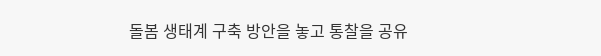돌봄 생태계 구축 방안을 놓고 통찰을 공유